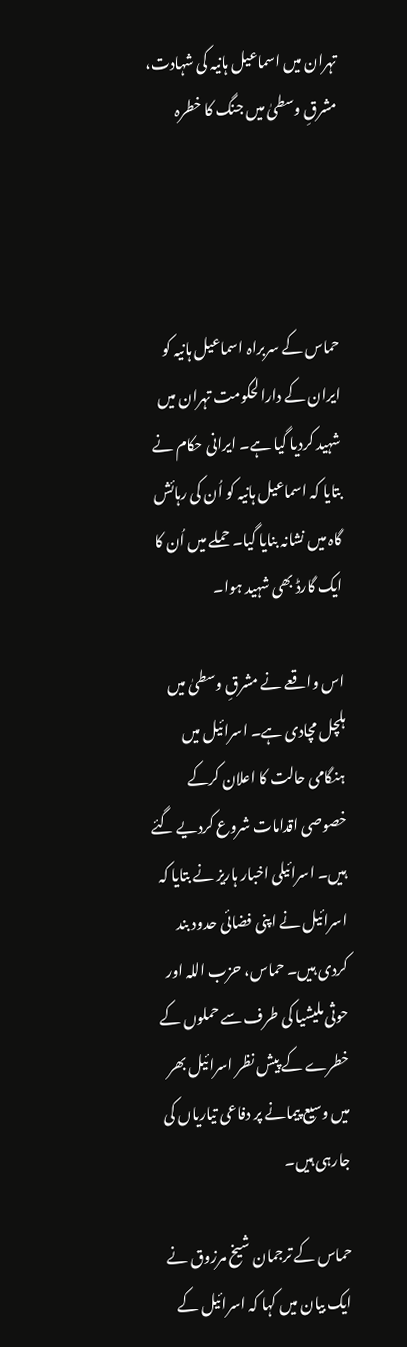تہران میں اسماعیل ہانیہ کی شہادت، مشرقِ وسطیٰ میں جنگ کا خطرہ




حماس کے سربراہ اسماعیل ہانیہ کو ایران کے دارالحکومت تہران میں شہید کردیا گیا ہے۔ ایرانی حکام نے بتایا کہ اسماعیل ہانیہ کو اُن کی رہائش گاہ میں نشانہ بنایا گیا۔ حملے میں اُن کا ایک گارڈ بھی شہید ہوا۔

اس واقعے نے مشرقِ وسطیٰ میں ہلچل مچادی ہے۔ اسرائیل میں ہنگامی حالت کا اعلان کرکے خصوصی اقدامات شروع کردیے گئے ہیں۔ اسرائیلی اخبار ہاریز نے بتایا کہ اسرائیل نے اپنی فضائی حدود بند کردی ہیں۔ حماس، حزب اللہ اور حوثی ملیشیا کی طرف سے حملوں کے خطرے کے پیش نظر اسرائیل بھر میں وسیع پیمانے پر دفاعی تیاریاں کی جارہی ہیں۔

حماس کے ترجمان شیخ مرزوق نے ایک بیان میں کہا کہ اسرائیل کے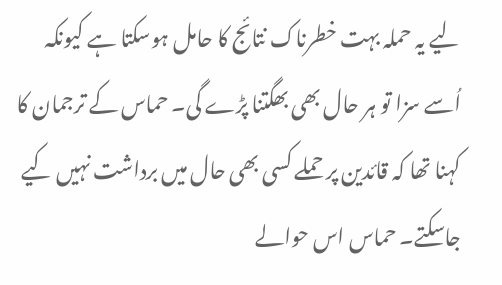لیے یہ حملہ بہت خطرناک نتائج کا حامل ہوسکتا ہے کیونکہ اُسے سزا تو ہر حال بھی بھگتنا پڑے گی۔ حماس کے ترجمان کا کہنا تھا کہ قائدین پر حملے کسی بھی حال میں برداشت نہیں کیے جاسکتے۔ حماس اس حوالے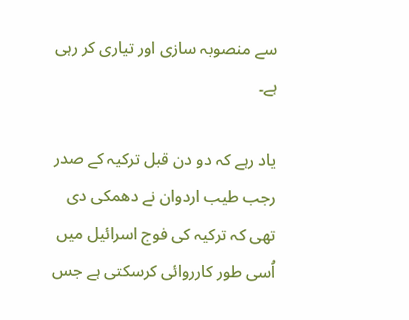سے منصوبہ سازی اور تیاری کر رہی ہے۔

یاد رہے کہ دو دن قبل ترکیہ کے صدر رجب طیب اردوان نے دھمکی دی تھی کہ ترکیہ کی فوج اسرائیل میں اُسی طور کارروائی کرسکتی ہے جس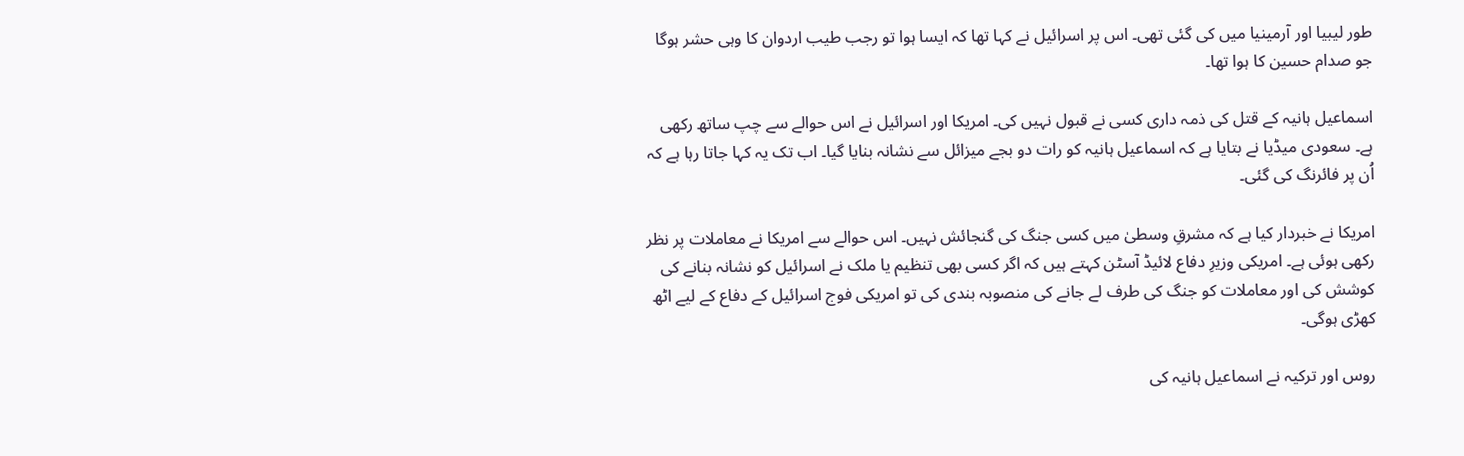طور لیبیا اور آرمینیا میں کی گئی تھی۔ اس پر اسرائیل نے کہا تھا کہ ایسا ہوا تو رجب طیب اردوان کا وہی حشر ہوگا جو صدام حسین کا ہوا تھا۔

اسماعیل ہانیہ کے قتل کی ذمہ داری کسی نے قبول نہیں کی۔ امریکا اور اسرائیل نے اس حوالے سے چپ ساتھ رکھی ہے۔ سعودی میڈیا نے بتایا ہے کہ اسماعیل ہانیہ کو رات دو بجے میزائل سے نشانہ بنایا گیا۔ اب تک یہ کہا جاتا رہا ہے کہ اُن پر فائرنگ کی گئی۔

امریکا نے خبردار کیا ہے کہ مشرقِ وسطیٰ میں کسی جنگ کی گنجائش نہیں۔ اس حوالے سے امریکا نے معاملات پر نظر رکھی ہوئی ہے۔ امریکی وزیرِ دفاع لائیڈ آسٹن کہتے ہیں کہ اگر کسی بھی تنظیم یا ملک نے اسرائیل کو نشانہ بنانے کی کوشش کی اور معاملات کو جنگ کی طرف لے جانے کی منصوبہ بندی کی تو امریکی فوج اسرائیل کے دفاع کے لیے اٹھ کھڑی ہوگی۔

روس اور ترکیہ نے اسماعیل ہانیہ کی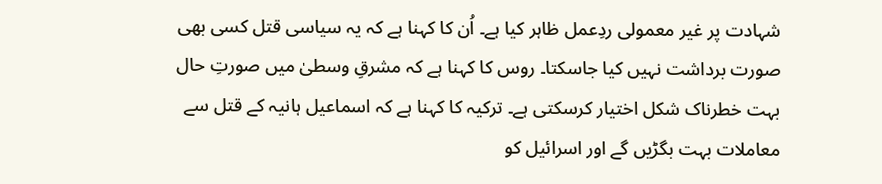شہادت پر غیر معمولی ردِعمل ظاہر کیا ہے۔ اُن کا کہنا ہے کہ یہ سیاسی قتل کسی بھی صورت برداشت نہیں کیا جاسکتا۔ روس کا کہنا ہے کہ مشرقِ وسطیٰ میں صورتِ حال بہت خطرناک شکل اختیار کرسکتی ہے۔ ترکیہ کا کہنا ہے کہ اسماعیل ہانیہ کے قتل سے معاملات بہت بگڑیں گے اور اسرائیل کو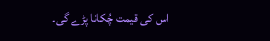اس کی قیمت چُکانا پڑے گی۔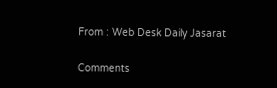From : Web Desk Daily Jasarat

Comments